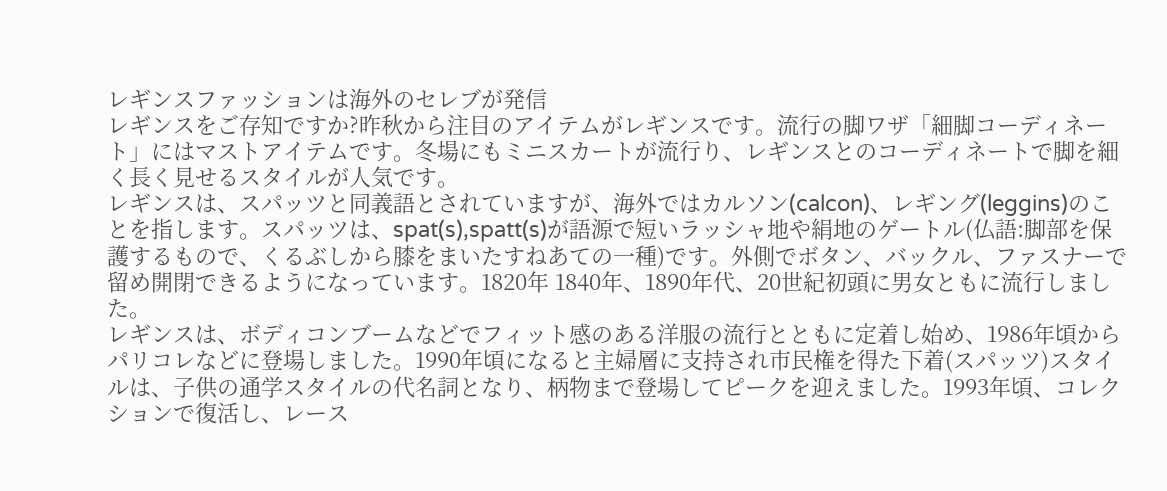レギンスファッションは海外のセレブが発信
レギンスをご存知ですか?昨秋から注目のアイテムがレギンスです。流行の脚ワザ「細脚コーディネート」にはマストアイテムです。冬場にもミニスカートが流行り、レギンスとのコーディネートで脚を細く長く見せるスタイルが人気です。
レギンスは、スパッツと同義語とされていますが、海外ではカルソン(calcon)、レギング(leggins)のことを指します。スパッツは、spat(s),spatt(s)が語源で短いラッシャ地や絹地のゲートル(仏語:脚部を保護するもので、くるぶしから膝をまいたすねあての一種)です。外側でボタン、バックル、ファスナーで留め開閉できるようになっています。1820年 1840年、1890年代、20世紀初頭に男女ともに流行しました。
レギンスは、ボディコンブームなどでフィット感のある洋服の流行とともに定着し始め、1986年頃からパリコレなどに登場しました。1990年頃になると主婦層に支持され市民権を得た下着(スパッツ)スタイルは、子供の通学スタイルの代名詞となり、柄物まで登場してピークを迎えました。1993年頃、コレクションで復活し、レース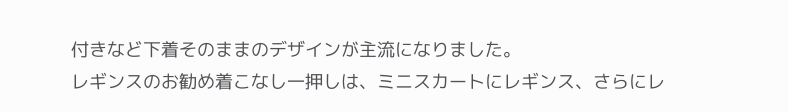付きなど下着そのままのデザインが主流になりました。
レギンスのお勧め着こなし一押しは、ミニスカートにレギンス、さらにレ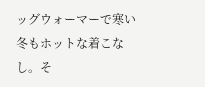ッグウォーマーで寒い冬もホットな着こなし。そ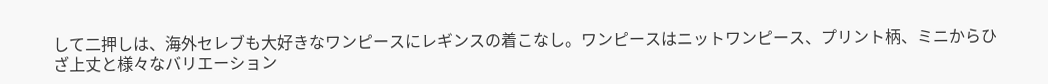して二押しは、海外セレブも大好きなワンピースにレギンスの着こなし。ワンピースはニットワンピース、プリント柄、ミニからひざ上丈と様々なバリエーション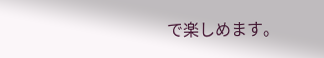で楽しめます。